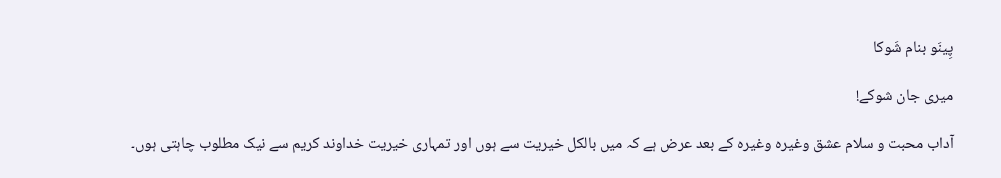پِینَو بنام شَوکا

میری جان شوکے!

آداب محبت و سلام عشق وغیرہ وغیرہ کے بعد عرض ہے کہ میں بالکل خیریت سے ہوں اور تمہاری خیریت خداوند کریم سے نیک مطلوب چاہتی ہوں۔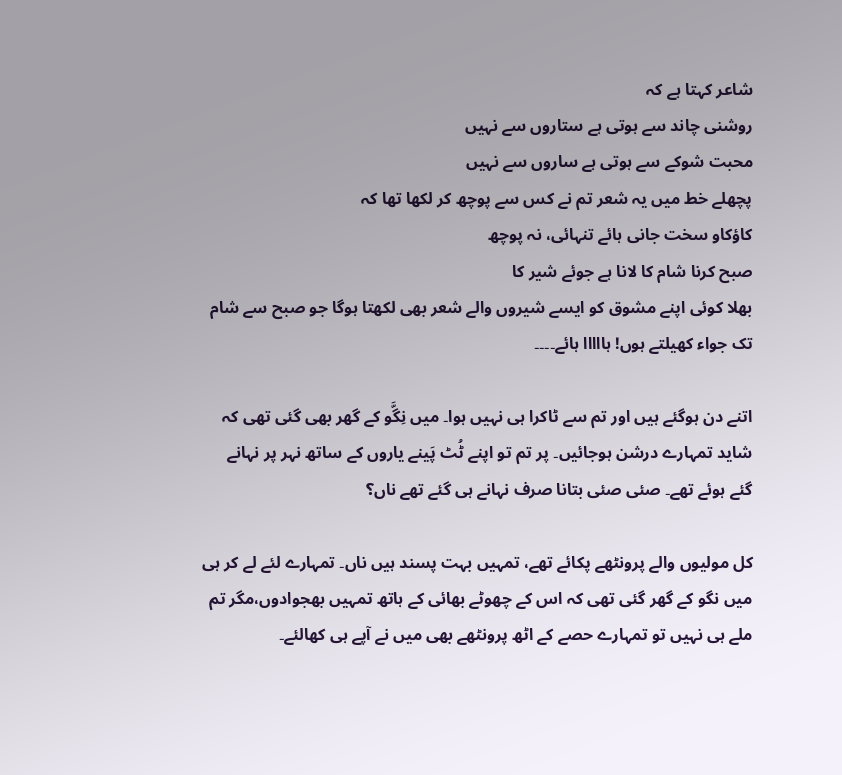شاعر کہتا ہے کہ
روشنی چاند سے ہوتی ہے ستاروں سے نہیں
محبت شوکے سے ہوتی ہے ساروں سے نہیں
پچھلے خط میں یہ شعر تم نے کس سے پوچھ کر لکھا تھا کہ
کاؤکاو سخت جانی ہائے تنہائی، نہ پوچھ
صبح کرنا شام کا لانا ہے جوئے شیر کا
بھلا کوئی اپنے مشوق کو ایسے شیروں والے شعر بھی لکھتا ہوگا جو صبح سے شام تک جواء کھیلتے ہوں! ہااااا ہائے۔۔۔۔

اتنے دن ہوگئے ہیں اور تم سے ٹاکرا ہی نہیں ہوا۔ میں نِگَّو کے گھر بھی گئی تھی کہ شاید تمہارے درشن ہوجائیں۔ پر تم تو اپنے ٹُٹ پَینے یاروں کے ساتھ نہر پر نہانے گئے ہوئے تھے۔ صئی صئی بتانا صرف نہانے ہی گئے تھے ناں؟

کل مولیوں والے پرونٹھے پکائے تھے، تمہیں بہت پسند ہیں ناں۔ تمہارے لئے لے کر ہی میں نگو کے گھر گئی تھی کہ اس کے چھوٹے بھائی کے ہاتھ تمہیں بھجوادوں،مگر تم ملے ہی نہیں تو تمہارے حصے کے اٹھ پرونٹھے بھی میں نے آپے ہی کھالئے۔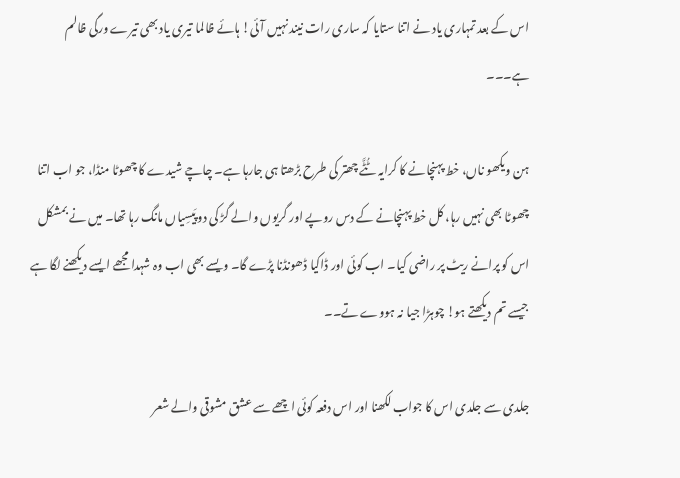اس کے بعد تمہاری یاد نے اتنا ستایا کہ ساری رات نیند نہیں آئی! ہائے ظالما تیری یاد بھی تیرے ورگی ظالم ہے۔۔۔

ہن ویکھو ناں، خط پہنچانے کا کرایہ ٹُٹَّے چھتر کی طرح بڑھتا ہی جارہا ہے۔ چاچے شیدے کا چھوٹا منڈا، جو اب اتنا چھوٹا بھی نہیں رہا، کل خط پہنچانے کے دس روپے اور گریوں والے گڑ کی دو پَیسِیاں مانگ رہا تھا۔ میں نے بمشکل اس کو پرانے ریٹ پر راضی کیا۔ اب کوئی اور ڈاکیا ڈھونڈنا پڑے گا۔ ویسے بھی اب وہ شہدا مجھے ایسے دیکھنے لگا ہے جیسے تم دیکھتے ہو! چوہڑا جیا نہ ہووے تے۔۔

جلدی سے جلدی اس کا جواب لکھنا اور اس دفعہ کوئی اچھے سے عشق مشوقی والے شعر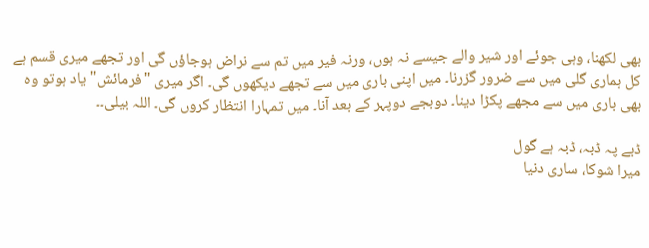بھی لکھنا، وہی جوئے اور شیر والے جیسے نہ ہوں، ورنہ فیر میں تم سے نراض ہوجاؤں گی اور تجھے میری قسم ہے کل ہماری گلی میں سے ضرور گزرنا۔ میں اپنی باری میں سے تجھے دیکھوں گی۔ اگر میری "فرمائش" یاد ہوتو وہ بھی باری میں سے مجھے پکڑا دینا۔ دوبجے دوپہر کے بعد آنا۔ میں تمہارا انتظار کروں گی۔ اللہ بیلی۔۔

ڈبے پہ ڈبہ، ڈبہ ہے گول
میرا شوکا، ساری دنیا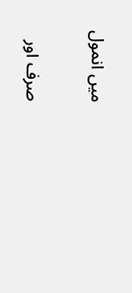میں انمول

صرف اور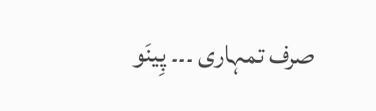صرف تمہاری ۔۔۔ پِینَو